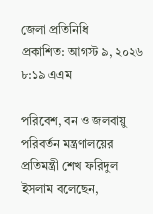জেলা প্রতিনিধি
প্রকাশিত: আগস্ট ৯, ২০২৬ ৮:১৯ এএম

পরিবেশ, বন ও জলবায়ু পরিবর্তন মন্ত্রণালয়ের প্রতিমন্ত্রী শেখ ফরিদুল ইসলাম বলেছেন,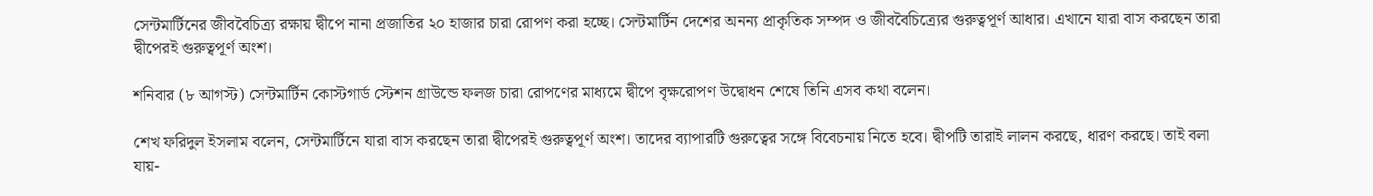সেন্টমার্টিনের জীববৈচিত্র্য রক্ষায় দ্বীপে নানা প্রজাতির ২০ হাজার চারা রোপণ করা হচ্ছে। সেন্টমার্টিন দেশের অনন্য প্রাকৃতিক সম্পদ ও জীববৈচিত্র্যের গুরুত্বপূর্ণ আধার। এখানে যারা বাস করছেন তারা দ্বীপেরই গুরুত্বপূর্ণ অংশ।

শনিবার (৮ আগস্ট) সেন্টমার্টিন কোস্টগার্ড স্টেশন গ্রাউন্ডে ফলজ চারা রোপণের মাধ্যমে দ্বীপে বৃক্ষরোপণ উদ্বোধন শেষে তিনি এসব কথা বলেন।

শেখ ফরিদুল ইসলাম বলেন, সেন্টমার্টিনে যারা বাস করছেন তারা দ্বীপেরই গুরুত্বপূর্ণ অংশ। তাদের ব্যাপারটি গুরুত্বের সঙ্গে বিবেচনায় নিতে হবে। দ্বীপটি তারাই লালন করছে, ধারণ করছে। তাই বলা যায়-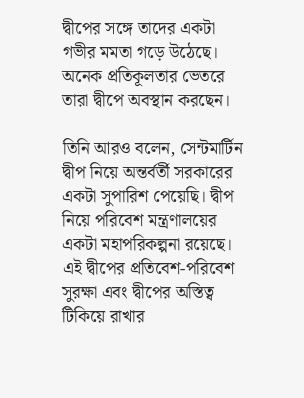দ্বীপের সঙ্গে তাদের একটা গভীর মমতা গড়ে উঠেছে। অনেক প্রতিকূলতার ভেতরে তারা দ্বীপে অবস্থান করছেন।

তিনি আরও বলেন, সেন্টমার্টিন দ্বীপ নিয়ে অন্তর্বর্তী সরকারের একটা সুপারিশ পেয়েছি। দ্বীপ নিয়ে পরিবেশ মন্ত্রণালয়ের একটা মহাপরিকল্পনা রয়েছে। এই দ্বীপের প্রতিবেশ-পরিবেশ সুরক্ষা এবং দ্বীপের অস্তিত্ব টিকিয়ে রাখার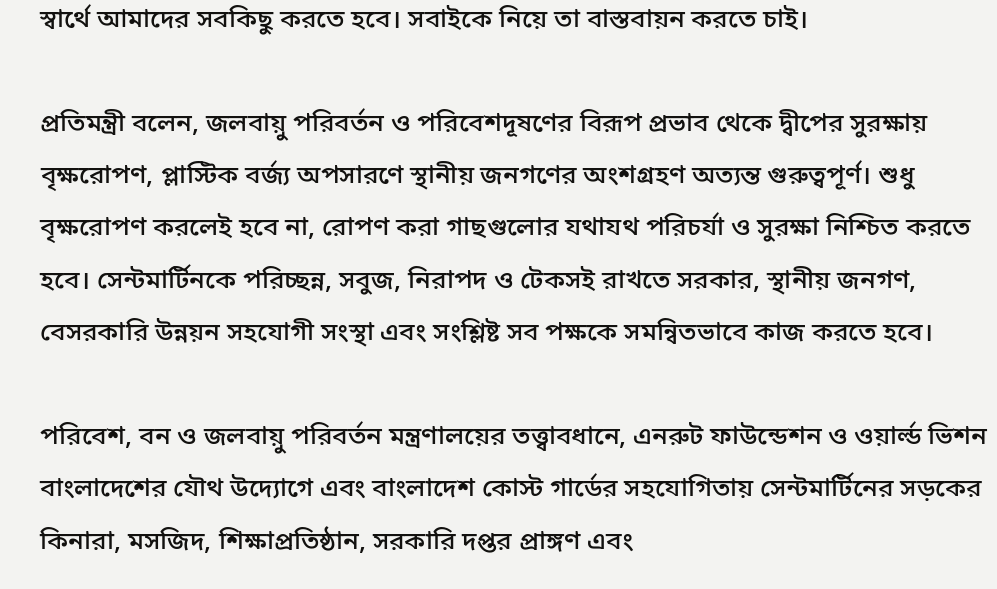স্বার্থে আমাদের সবকিছু করতে হবে। সবাইকে নিয়ে তা বাস্তবায়ন করতে চাই।

প্রতিমন্ত্রী বলেন, জলবায়ু পরিবর্তন ও পরিবেশদূষণের বিরূপ প্রভাব থেকে দ্বীপের সুরক্ষায় বৃক্ষরোপণ, প্লাস্টিক বর্জ্য অপসারণে স্থানীয় জনগণের অংশগ্রহণ অত্যন্ত গুরুত্বপূর্ণ। শুধু বৃক্ষরোপণ করলেই হবে না, রোপণ করা গাছগুলোর যথাযথ পরিচর্যা ও সুরক্ষা নিশ্চিত করতে হবে। সেন্টমার্টিনকে পরিচ্ছন্ন, সবুজ, নিরাপদ ও টেকসই রাখতে সরকার, স্থানীয় জনগণ, বেসরকারি উন্নয়ন সহযোগী সংস্থা এবং সংশ্লিষ্ট সব পক্ষকে সমন্বিতভাবে কাজ করতে হবে।

পরিবেশ, বন ও জলবায়ু পরিবর্তন মন্ত্রণালয়ের তত্ত্বাবধানে, এনরুট ফাউন্ডেশন ও ওয়ার্ল্ড ভিশন বাংলাদেশের যৌথ উদ্যোগে এবং বাংলাদেশ কোস্ট গার্ডের সহযোগিতায় সেন্টমার্টিনের সড়কের কিনারা, মসজিদ, শিক্ষাপ্রতিষ্ঠান, সরকারি দপ্তর প্রাঙ্গণ এবং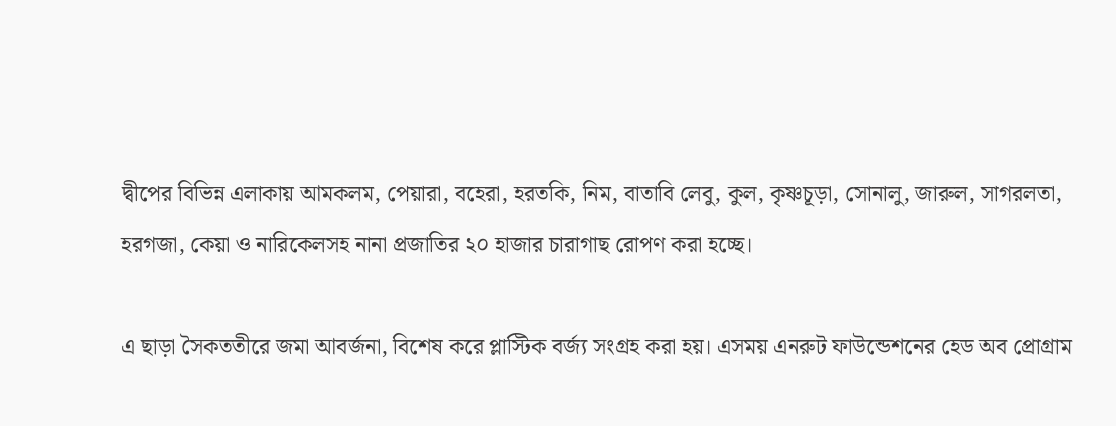দ্বীপের বিভিন্ন এলাকায় আমকলম, পেয়ারা, বহেরা, হরতকি, নিম, বাতাবি লেবু, কুল, কৃষ্ণচূড়া, সোনালু, জারুল, সাগরলতা, হরগজা, কেয়া ও নারিকেলসহ নানা প্রজাতির ২০ হাজার চারাগাছ রোপণ করা হচ্ছে।

এ ছাড়া সৈকততীরে জমা আবর্জনা, বিশেষ করে প্লাস্টিক বর্জ্য সংগ্রহ করা হয়। এসময় এনরুট ফাউন্ডেশনের হেড অব প্রোগ্রাম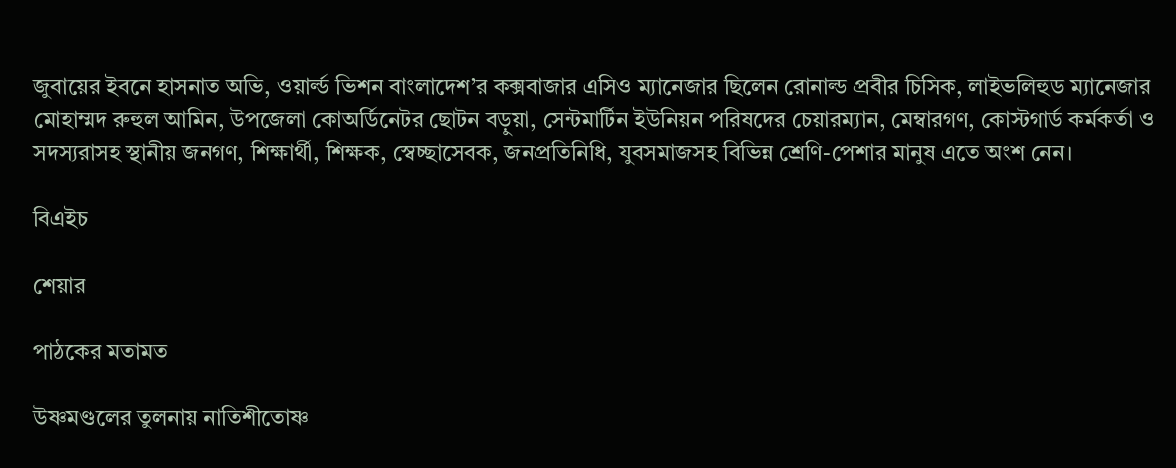জুবায়ের ইবনে হাসনাত অভি, ওয়ার্ল্ড ভিশন বাংলাদেশ’র কক্সবাজার এসিও ম্যানেজার ছিলেন রোনাল্ড প্রবীর চিসিক, লাইভলিহুড ম্যানেজার মোহাম্মদ রুহুল আমিন, উপজেলা কোঅর্ডিনেটর ছোটন বড়ুয়া, সেন্টমার্টিন ইউনিয়ন পরিষদের চেয়ারম্যান, মেম্বারগণ, কোস্টগার্ড কর্মকর্তা ও সদস্যরাসহ স্থানীয় জনগণ, শিক্ষার্থী, শিক্ষক, স্বেচ্ছাসেবক, জনপ্রতিনিধি, যুবসমাজসহ বিভিন্ন শ্রেণি-পেশার মানুষ এতে অংশ নেন।

বিএইচ

শেয়ার

পাঠকের মতামত

উষ্ণমণ্ডলের তুলনায় নাতিশীতোষ্ণ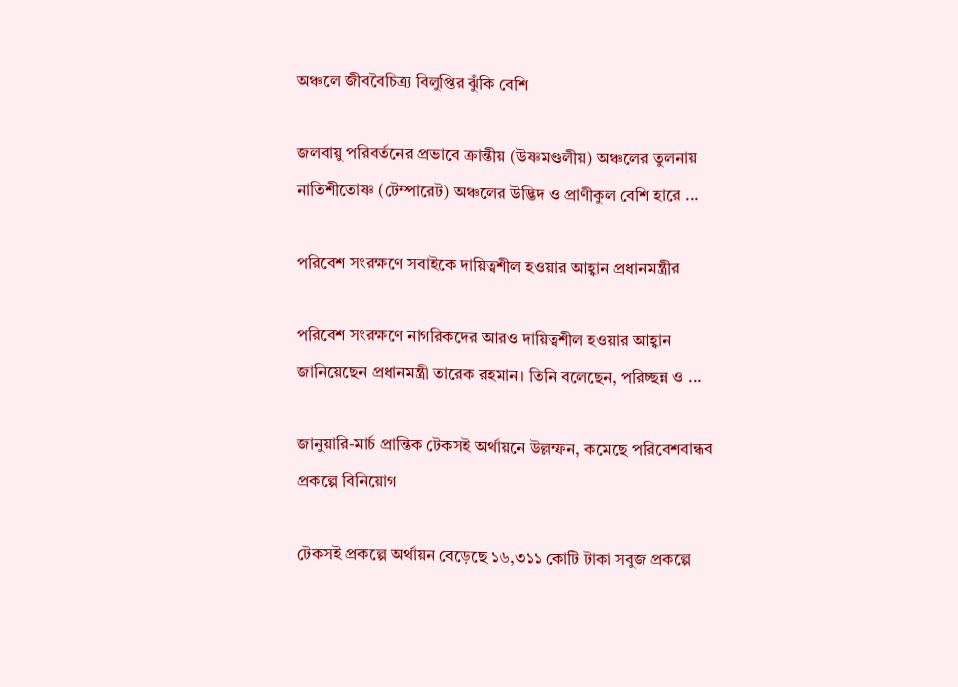অঞ্চলে জীববৈচিত্র্য বিলুপ্তির ঝুঁকি বেশি

জলবায়ু পরিবর্তনের প্রভাবে ক্রান্তীয় (উষ্ণমণ্ডলীয়) অঞ্চলের তুলনায় নাতিশীতোষ্ণ (টেম্পারেট) অঞ্চলের উদ্ভিদ ও প্রাণীকুল বেশি হারে ...

পরিবেশ সংরক্ষণে সবাইকে দায়িত্বশীল হওয়ার আহ্বান প্রধানমন্ত্রীর

পরিবেশ সংরক্ষণে নাগরিকদের আরও দায়িত্বশীল হওয়ার আহ্বান জানিয়েছেন প্রধানমন্ত্রী তারেক রহমান। তিনি বলেছেন, পরিচ্ছন্ন ও ...

জানুয়ারি-মার্চ প্রান্তিক টেকসই অর্থায়নে উল্লম্ফন, কমেছে পরিবেশবান্ধব প্রকল্পে বিনিয়োগ

টেকসই প্রকল্পে অর্থায়ন বেড়েছে ১৬,৩১১ কোটি টাকা সবুজ প্রকল্পে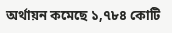অর্থায়ন কমেছে ১,৭৮৪ কোটি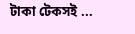টাকা টেকসই ...